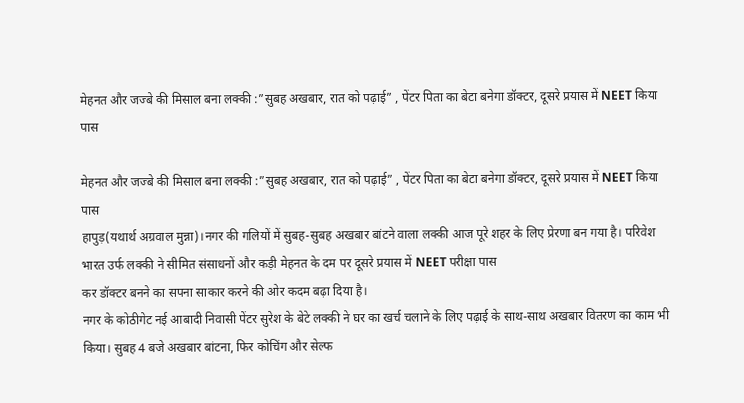मेहनत और जज्बे की मिसाल बना लक्की :”सुबह अखबार, रात को पढ़ाई” , पेंटर पिता का बेटा बनेगा डॉक्टर, दूसरे प्रयास में NEET किया पास

मेहनत और जज्बे की मिसाल बना लक्की :”सुबह अखबार, रात को पढ़ाई” , पेंटर पिता का बेटा बनेगा डॉक्टर, दूसरे प्रयास में NEET किया पास
हापुड़(यथार्थ अग्रवाल मुन्ना)।नगर की गलियों में सुबह-सुबह अखबार बांटने वाला लक्की आज पूरे शहर के लिए प्रेरणा बन गया है। परिवेश भारत उर्फ लक्की ने सीमित संसाधनों और कड़ी मेहनत के दम पर दूसरे प्रयास में NEET परीक्षा पास
कर डॉक्टर बनने का सपना साकार करने की ओर कदम बढ़ा दिया है।
नगर के कोठीगेट नई आबादी निवासी पेंटर सुरेश के बेटे लक्की ने घर का खर्च चलाने के लिए पढ़ाई के साथ-साथ अखबार वितरण का काम भी किया। सुबह 4 बजे अखबार बांटना, फिर कोचिंग और सेल्फ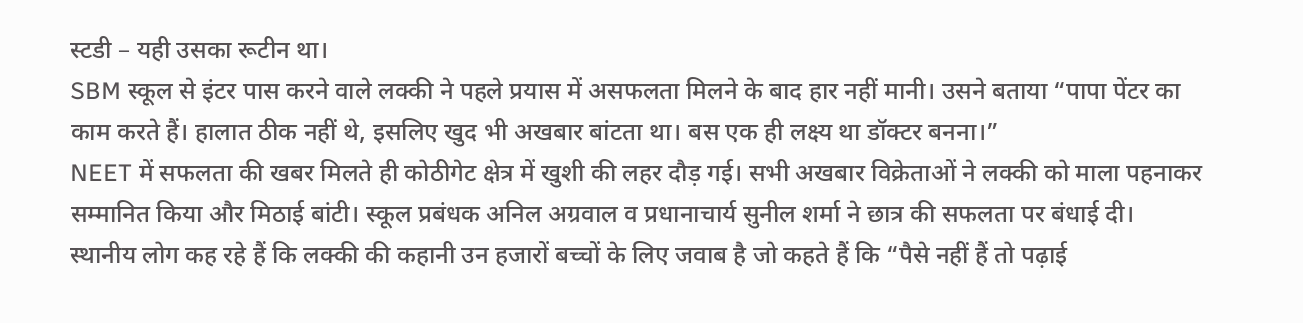स्टडी – यही उसका रूटीन था।
SBM स्कूल से इंटर पास करने वाले लक्की ने पहले प्रयास में असफलता मिलने के बाद हार नहीं मानी। उसने बताया “पापा पेंटर का काम करते हैं। हालात ठीक नहीं थे, इसलिए खुद भी अखबार बांटता था। बस एक ही लक्ष्य था डॉक्टर बनना।”
NEET में सफलता की खबर मिलते ही कोठीगेट क्षेत्र में खुशी की लहर दौड़ गई। सभी अखबार विक्रेताओं ने लक्की को माला पहनाकर सम्मानित किया और मिठाई बांटी। स्कूल प्रबंधक अनिल अग्रवाल व प्रधानाचार्य सुनील शर्मा ने छात्र की सफलता पर बंधाई दी।
स्थानीय लोग कह रहे हैं कि लक्की की कहानी उन हजारों बच्चों के लिए जवाब है जो कहते हैं कि “पैसे नहीं हैं तो पढ़ाई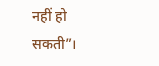नहीं हो सकती”।